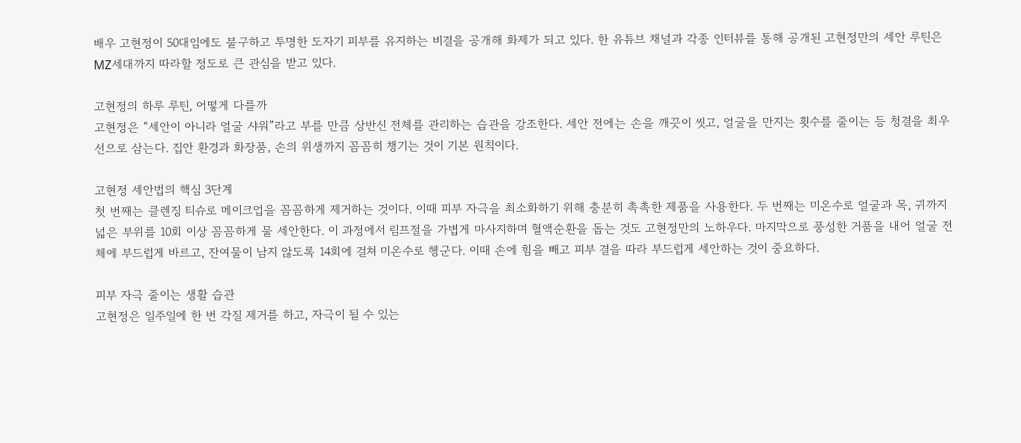배우 고현정이 50대임에도 불구하고 투명한 도자기 피부를 유지하는 비결을 공개해 화제가 되고 있다. 한 유튜브 채널과 각종 인터뷰를 통해 공개된 고현정만의 세안 루틴은 MZ세대까지 따라할 정도로 큰 관심을 받고 있다.

고현정의 하루 루틴, 어떻게 다를까
고현정은 “세안이 아니라 얼굴 샤워”라고 부를 만큼 상반신 전체를 관리하는 습관을 강조한다. 세안 전에는 손을 깨끗이 씻고, 얼굴을 만지는 횟수를 줄이는 등 청결을 최우선으로 삼는다. 집안 환경과 화장품, 손의 위생까지 꼼꼼히 챙기는 것이 기본 원칙이다.

고현정 세안법의 핵심 3단계
첫 번째는 클렌징 티슈로 메이크업을 꼼꼼하게 제거하는 것이다. 이때 피부 자극을 최소화하기 위해 충분히 촉촉한 제품을 사용한다. 두 번째는 미온수로 얼굴과 목, 귀까지 넓은 부위를 10회 이상 꼼꼼하게 물 세안한다. 이 과정에서 림프절을 가볍게 마사지하며 혈액순환을 돕는 것도 고현정만의 노하우다. 마지막으로 풍성한 거품을 내어 얼굴 전체에 부드럽게 바르고, 잔여물이 남지 않도록 14회에 걸쳐 미온수로 헹군다. 이때 손에 힘을 빼고 피부 결을 따라 부드럽게 세안하는 것이 중요하다.

피부 자극 줄이는 생활 습관
고현정은 일주일에 한 번 각질 제거를 하고, 자극이 될 수 있는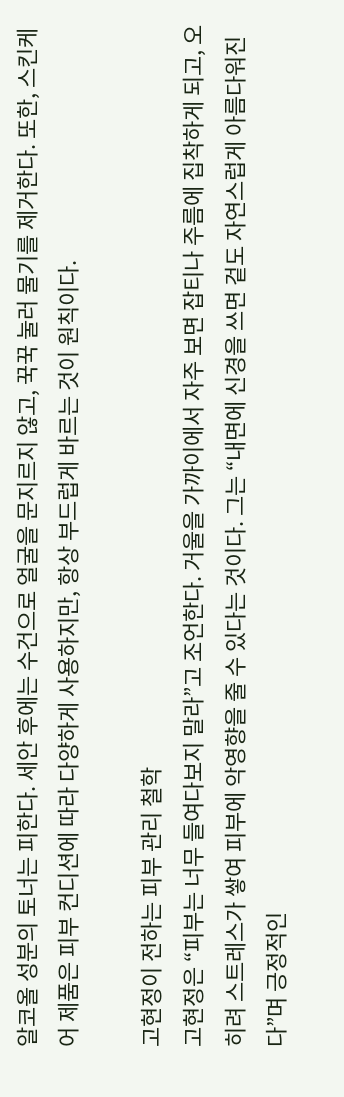알코올 성분의 토너는 피한다. 세안 후에는 수건으로 얼굴을 문지르지 않고, 꾹꾹 눌러 물기를 제거한다. 또한, 스킨케어 제품은 피부 컨디션에 따라 다양하게 사용하지만, 항상 부드럽게 바르는 것이 원칙이다.

고현정이 전하는 피부 관리 철학
고현정은 “피부는 너무 들여다보지 말라”고 조언한다. 거울을 가까이에서 자주 보면 잡티나 주름에 집착하게 되고, 오히려 스트레스가 쌓여 피부에 악영향을 줄 수 있다는 것이다. 그는 “내면에 신경을 쓰면 겉도 자연스럽게 아름다워진다”며 긍정적인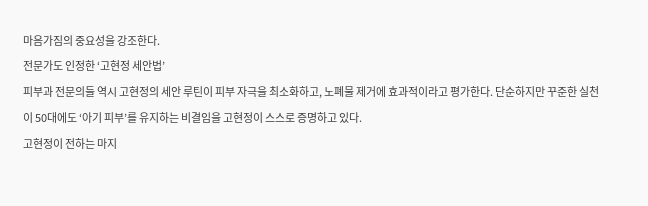마음가짐의 중요성을 강조한다.
전문가도 인정한 ‘고현정 세안법’
피부과 전문의들 역시 고현정의 세안 루틴이 피부 자극을 최소화하고, 노폐물 제거에 효과적이라고 평가한다. 단순하지만 꾸준한 실천이 50대에도 ‘아기 피부’를 유지하는 비결임을 고현정이 스스로 증명하고 있다.
고현정이 전하는 마지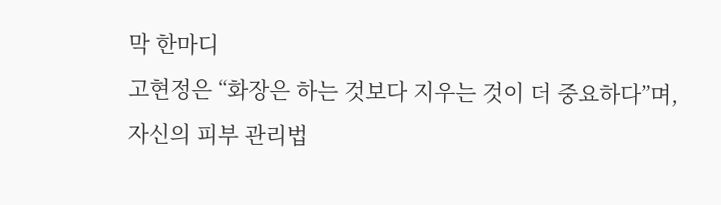막 한마디
고현정은 “화장은 하는 것보다 지우는 것이 더 중요하다”며, 자신의 피부 관리법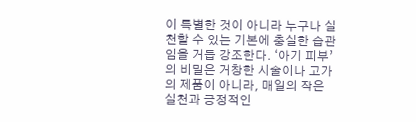이 특별한 것이 아니라 누구나 실천할 수 있는 기본에 충실한 습관임을 거듭 강조한다. ‘아기 피부’의 비밀은 거창한 시술이나 고가의 제품이 아니라, 매일의 작은 실천과 긍정적인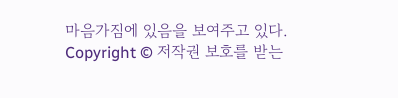마음가짐에 있음을 보여주고 있다.
Copyright © 저작권 보호를 받는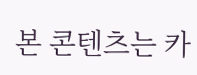본 콘텐츠는 카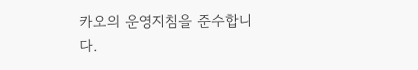카오의 운영지침을 준수합니다.